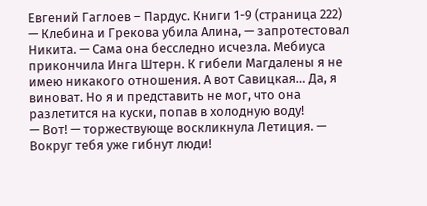Евгений Гаглоев – Пардус. Книги 1-9 (страница 222)
— Клебина и Грекова убила Алина, — запротестовал Никита. — Сама она бесследно исчезла. Мебиуса прикончила Инга Штерн. К гибели Магдалены я не имею никакого отношения. А вот Савицкая… Да, я виноват. Но я и представить не мог, что она разлетится на куски, попав в холодную воду!
— Вот! — торжествующе воскликнула Летиция. — Вокруг тебя уже гибнут люди!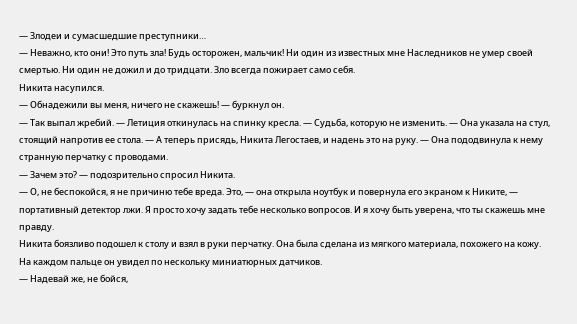— Злодеи и сумасшедшие преступники…
— Неважно, кто они! Это путь зла! Будь осторожен, мальчик! Ни один из известных мне Наследников не умер своей смертью. Ни один не дожил и до тридцати. Зло всегда пожирает само себя.
Никита насупился.
— Обнадежили вы меня, ничего не скажешь! — буркнул он.
— Так выпал жребий. — Летиция откинулась на спинку кресла. — Судьба, которую не изменить. — Она указала на стул, стоящий напротив ее стола. — А теперь присядь, Никита Легостаев, и надень это на руку. — Она пододвинула к нему странную перчатку с проводами.
— Зачем это? — подозрительно спросил Никита.
— О, не беспокойся, я не причиню тебе вреда. Это, — она открыла ноутбук и повернула его экраном к Никите, — портативный детектор лжи. Я просто хочу задать тебе несколько вопросов. И я хочу быть уверена, что ты скажешь мне правду.
Никита боязливо подошел к столу и взял в руки перчатку. Она была сделана из мягкого материала, похожего на кожу. На каждом пальце он увидел по нескольку миниатюрных датчиков.
— Надевай же, не бойся,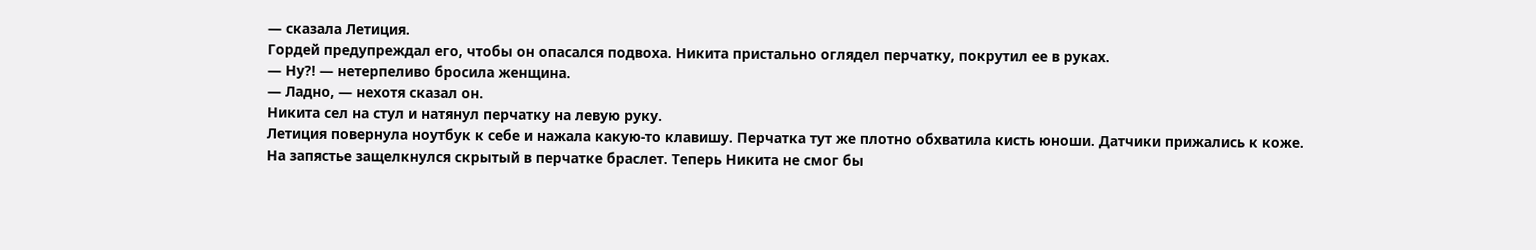— сказала Летиция.
Гордей предупреждал его, чтобы он опасался подвоха. Никита пристально оглядел перчатку, покрутил ее в руках.
— Ну?! — нетерпеливо бросила женщина.
— Ладно, — нехотя сказал он.
Никита сел на стул и натянул перчатку на левую руку.
Летиция повернула ноутбук к себе и нажала какую-то клавишу. Перчатка тут же плотно обхватила кисть юноши. Датчики прижались к коже. На запястье защелкнулся скрытый в перчатке браслет. Теперь Никита не смог бы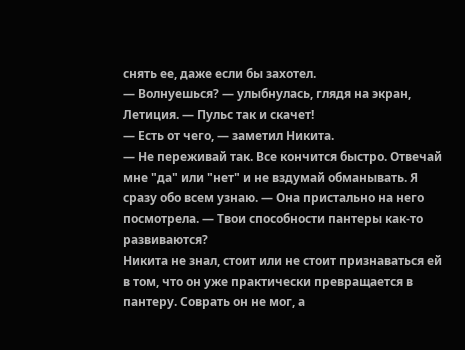снять ее, даже если бы захотел.
— Волнуешься? — улыбнулась, глядя на экран, Летиция. — Пульс так и скачет!
— Есть от чего, — заметил Никита.
— Не переживай так. Все кончится быстро. Отвечай мне "да" или "нет" и не вздумай обманывать. Я сразу обо всем узнаю. — Она пристально на него посмотрела. — Твои способности пантеры как-то развиваются?
Никита не знал, стоит или не стоит признаваться ей в том, что он уже практически превращается в пантеру. Соврать он не мог, а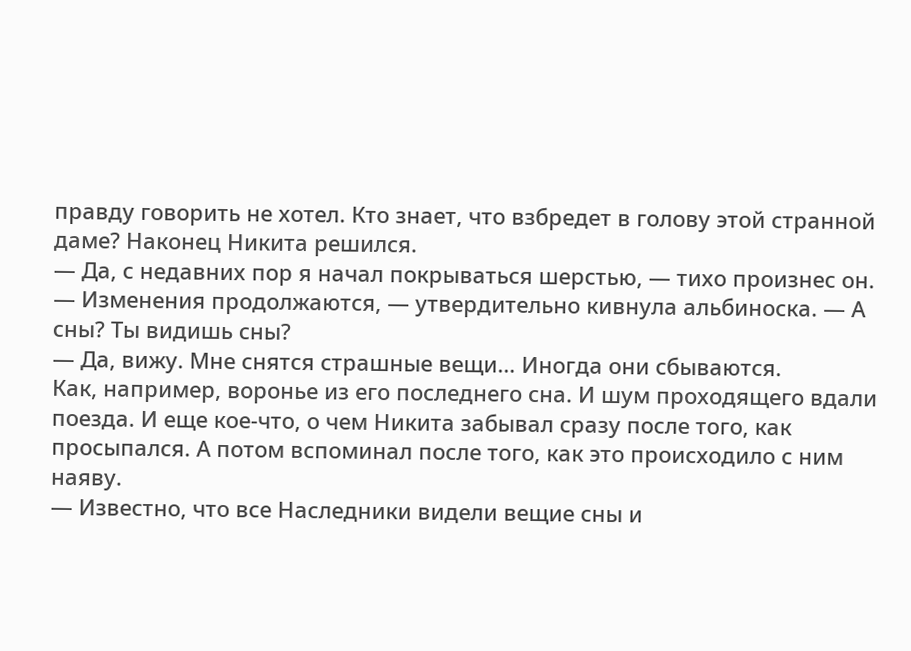правду говорить не хотел. Кто знает, что взбредет в голову этой странной даме? Наконец Никита решился.
— Да, с недавних пор я начал покрываться шерстью, — тихо произнес он.
— Изменения продолжаются, — утвердительно кивнула альбиноска. — А сны? Ты видишь сны?
— Да, вижу. Мне снятся страшные вещи… Иногда они сбываются.
Как, например, воронье из его последнего сна. И шум проходящего вдали поезда. И еще кое-что, о чем Никита забывал сразу после того, как просыпался. А потом вспоминал после того, как это происходило с ним наяву.
— Известно, что все Наследники видели вещие сны и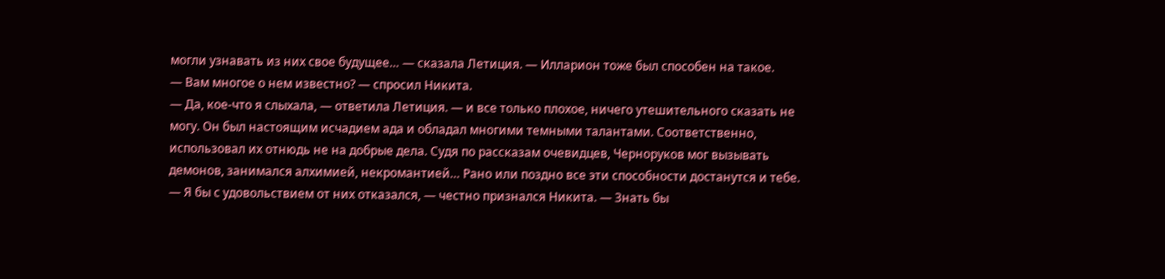могли узнавать из них свое будущее… — сказала Летиция. — Илларион тоже был способен на такое.
— Вам многое о нем известно? — спросил Никита.
— Да, кое-что я слыхала, — ответила Летиция. — и все только плохое, ничего утешительного сказать не могу. Он был настоящим исчадием ада и обладал многими темными талантами. Соответственно, использовал их отнюдь не на добрые дела. Судя по рассказам очевидцев, Черноруков мог вызывать демонов, занимался алхимией, некромантией… Рано или поздно все эти способности достанутся и тебе.
— Я бы с удовольствием от них отказался, — честно признался Никита. — Знать бы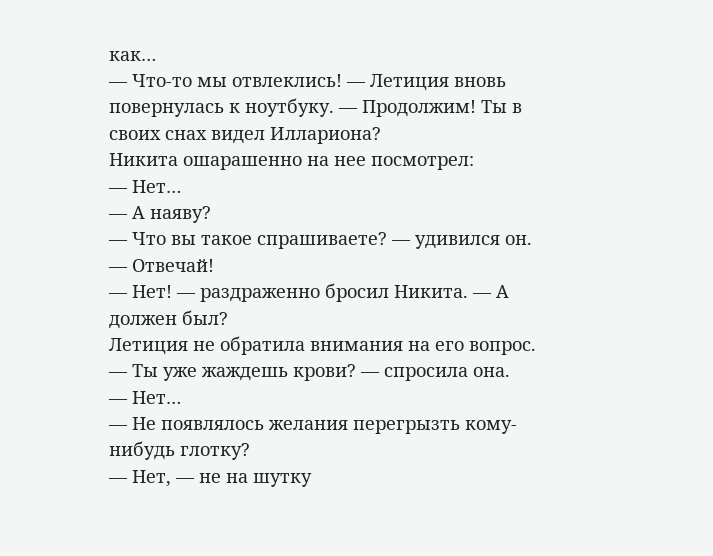как…
— Что-то мы отвлеклись! — Летиция вновь повернулась к ноутбуку. — Продолжим! Ты в своих снах видел Иллариона?
Никита ошарашенно на нее посмотрел:
— Нет…
— А наяву?
— Что вы такое спрашиваете? — удивился он.
— Отвечай!
— Нет! — раздраженно бросил Никита. — А должен был?
Летиция не обратила внимания на его вопрос.
— Ты уже жаждешь крови? — спросила она.
— Нет…
— Не появлялось желания перегрызть кому-нибудь глотку?
— Нет, — не на шутку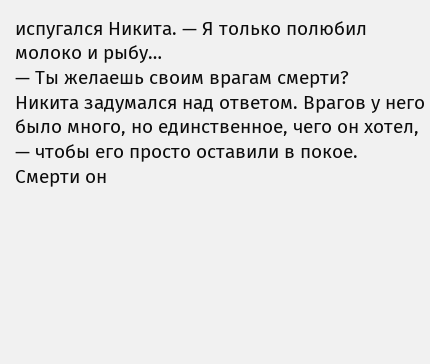испугался Никита. — Я только полюбил молоко и рыбу…
— Ты желаешь своим врагам смерти?
Никита задумался над ответом. Врагов у него было много, но единственное, чего он хотел, — чтобы его просто оставили в покое. Смерти он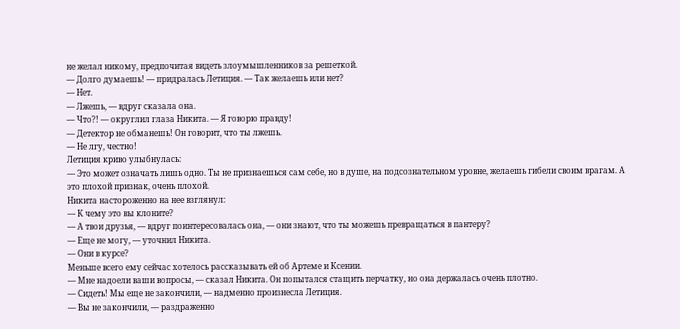не желал никому, предпочитая видеть злоумышленников за решеткой.
— Долго думаешь! — придралась Летиция. — Так желаешь или нет?
— Нет.
— Лжешь, — вдруг сказала она.
— Что?! — округлил глаза Никита. — Я говорю правду!
— Детектор не обманешь! Он говорит, что ты лжешь.
— Не лгу, честно!
Летиция криво улыбнулась:
— Это может означать лишь одно. Ты не признаешься сам себе, но в душе, на подсознательном уровне, желаешь гибели своим врагам. А это плохой признак, очень плохой.
Никита настороженно на нее взглянул:
— К чему это вы клоните?
— А твои друзья, — вдруг поинтересовалась она, — они знают, что ты можешь превращаться в пантеру?
— Еще не могу, — уточнил Никита.
— Они в курсе?
Меньше всего ему сейчас хотелось рассказывать ей об Артеме и Ксении.
— Мне надоели ваши вопросы, — сказал Никита. Он попытался стащить перчатку, но она держалась очень плотно.
— Сидеть! Мы еще не закончили, — надменно произнесла Летиция.
— Вы не закончили, — раздраженно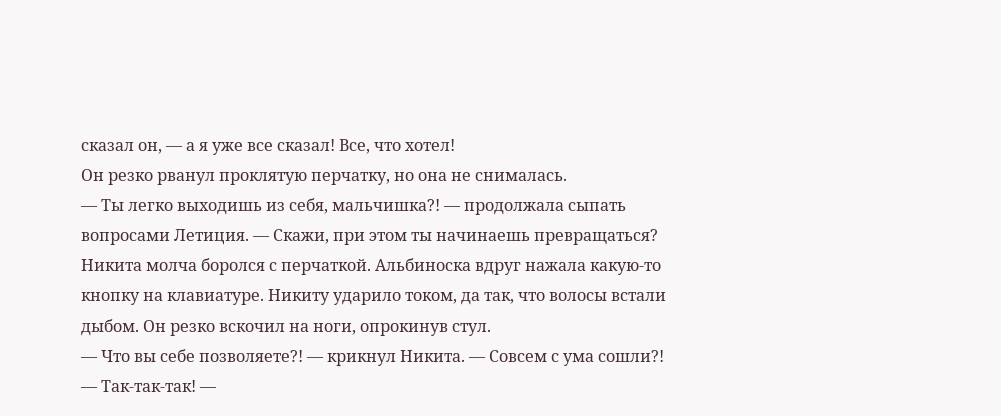сказал он, — а я уже все сказал! Все, что хотел!
Он резко рванул проклятую перчатку, но она не снималась.
— Ты легко выходишь из себя, мальчишка?! — продолжала сыпать вопросами Летиция. — Скажи, при этом ты начинаешь превращаться?
Никита молча боролся с перчаткой. Альбиноска вдруг нажала какую-то кнопку на клавиатуре. Никиту ударило током, да так, что волосы встали дыбом. Он резко вскочил на ноги, опрокинув стул.
— Что вы себе позволяете?! — крикнул Никита. — Совсем с ума сошли?!
— Так-так-так! —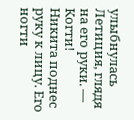улыбнулась Летиция, глядя на его руки. — Когти!
Никита поднес руку к лицу. Его ногти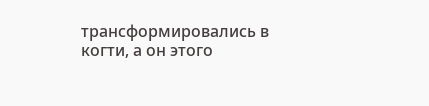трансформировались в когти, а он этого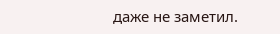даже не заметил.